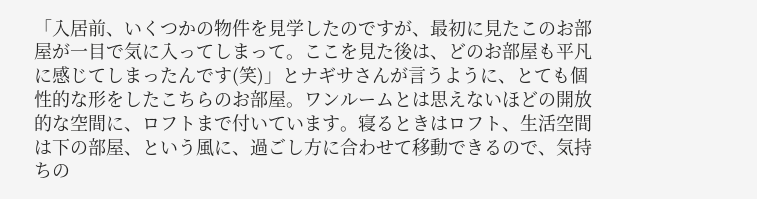「入居前、いくつかの物件を見学したのですが、最初に見たこのお部屋が一目で気に入ってしまって。ここを見た後は、どのお部屋も平凡に感じてしまったんです(笑)」とナギサさんが言うように、とても個性的な形をしたこちらのお部屋。ワンルームとは思えないほどの開放的な空間に、ロフトまで付いています。寝るときはロフト、生活空間は下の部屋、という風に、過ごし方に合わせて移動できるので、気持ちの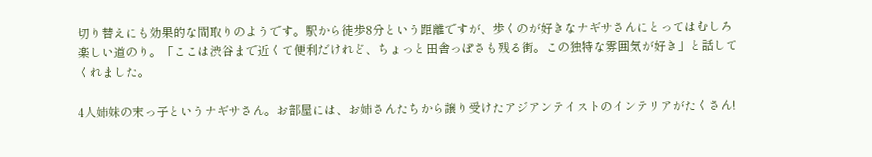切り替えにも効果的な間取りのようです。駅から徒歩8分という距離ですが、歩くのが好きなナギサさんにとってはむしろ楽しい道のり。「ここは渋谷まで近くて便利だけれど、ちょっと田舎っぽさも残る街。この独特な雰囲気が好き」と話してくれました。

4人姉妹の末っ子というナギサさん。お部屋には、お姉さんたちから譲り受けたアジアンテイストのインテリアがたくさん!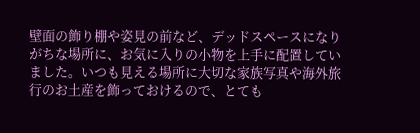壁面の飾り棚や姿見の前など、デッドスペースになりがちな場所に、お気に入りの小物を上手に配置していました。いつも見える場所に大切な家族写真や海外旅行のお土産を飾っておけるので、とても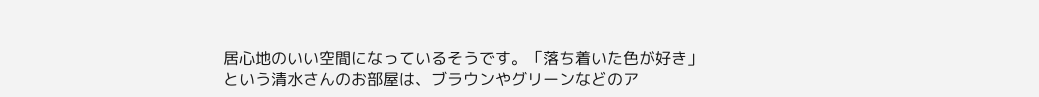居心地のいい空間になっているそうです。「落ち着いた色が好き」という清水さんのお部屋は、ブラウンやグリーンなどのア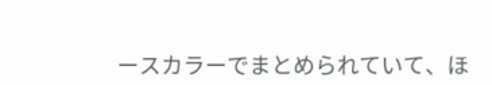ースカラーでまとめられていて、ほ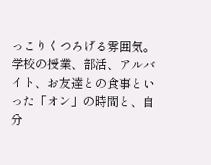っこりくつろげる雰囲気。学校の授業、部活、アルバイト、お友達との食事といった「オン」の時間と、自分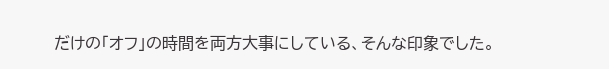だけの「オフ」の時間を両方大事にしている、そんな印象でした。